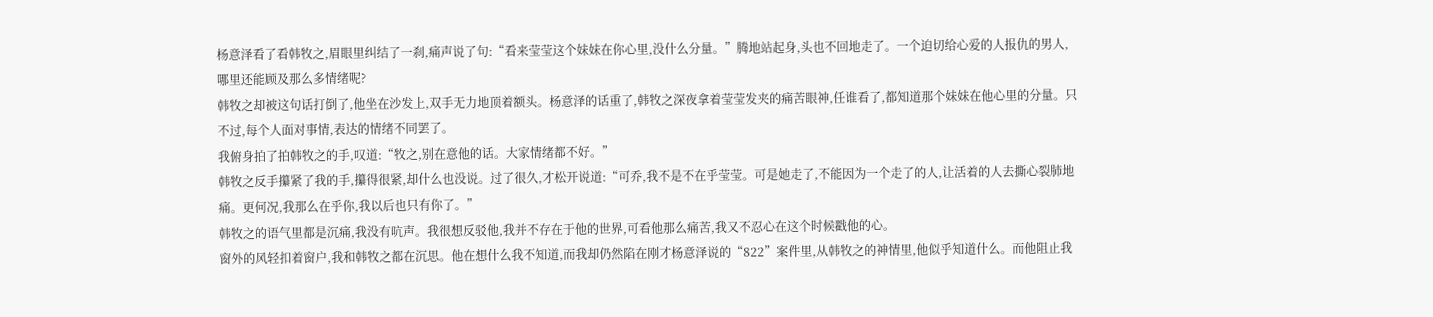杨意泽看了看韩牧之,眉眼里纠结了一刹,痛声说了句:“看来莹莹这个妹妹在你心里,没什么分量。”腾地站起身,头也不回地走了。一个迫切给心爱的人报仇的男人,哪里还能顾及那么多情绪呢?
韩牧之却被这句话打倒了,他坐在沙发上,双手无力地顶着额头。杨意泽的话重了,韩牧之深夜拿着莹莹发夹的痛苦眼神,任谁看了,都知道那个妹妹在他心里的分量。只不过,每个人面对事情,表达的情绪不同罢了。
我俯身拍了拍韩牧之的手,叹道:“牧之,别在意他的话。大家情绪都不好。”
韩牧之反手攥紧了我的手,攥得很紧,却什么也没说。过了很久,才松开说道:“可乔,我不是不在乎莹莹。可是她走了,不能因为一个走了的人,让活着的人去撕心裂肺地痛。更何况,我那么在乎你,我以后也只有你了。”
韩牧之的语气里都是沉痛,我没有吭声。我很想反驳他,我并不存在于他的世界,可看他那么痛苦,我又不忍心在这个时候戳他的心。
窗外的风轻扣着窗户,我和韩牧之都在沉思。他在想什么我不知道,而我却仍然陷在刚才杨意泽说的“822”案件里,从韩牧之的神情里,他似乎知道什么。而他阻止我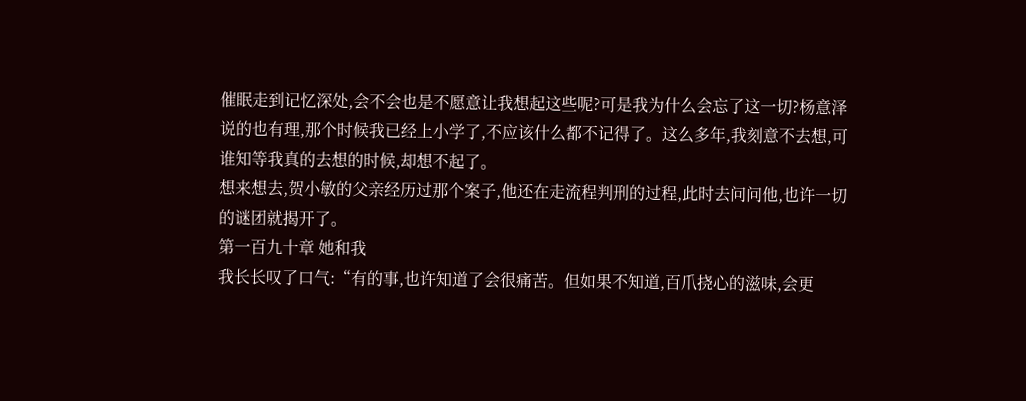催眠走到记忆深处,会不会也是不愿意让我想起这些呢?可是我为什么会忘了这一切?杨意泽说的也有理,那个时候我已经上小学了,不应该什么都不记得了。这么多年,我刻意不去想,可谁知等我真的去想的时候,却想不起了。
想来想去,贺小敏的父亲经历过那个案子,他还在走流程判刑的过程,此时去问问他,也许一切的谜团就揭开了。
第一百九十章 她和我
我长长叹了口气:“有的事,也许知道了会很痛苦。但如果不知道,百爪挠心的滋味,会更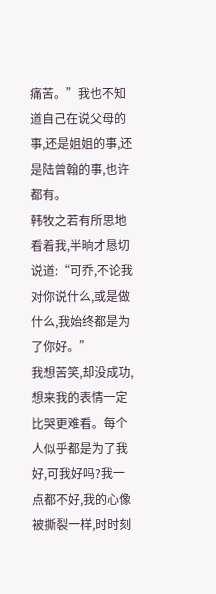痛苦。”我也不知道自己在说父母的事,还是姐姐的事,还是陆曾翰的事,也许都有。
韩牧之若有所思地看着我,半晌才恳切说道:“可乔,不论我对你说什么,或是做什么,我始终都是为了你好。”
我想苦笑,却没成功,想来我的表情一定比哭更难看。每个人似乎都是为了我好,可我好吗?我一点都不好,我的心像被撕裂一样,时时刻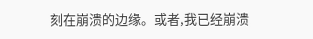刻在崩溃的边缘。或者,我已经崩溃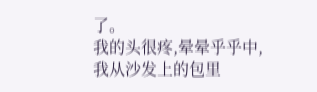了。
我的头很疼,晕晕乎乎中,我从沙发上的包里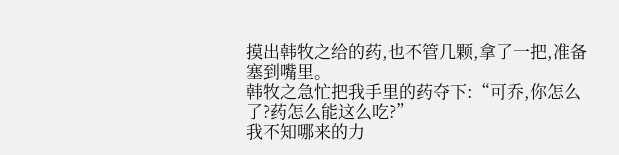摸出韩牧之给的药,也不管几颗,拿了一把,准备塞到嘴里。
韩牧之急忙把我手里的药夺下:“可乔,你怎么了?药怎么能这么吃?”
我不知哪来的力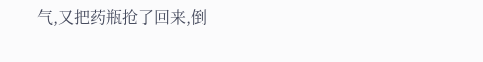气,又把药瓶抢了回来,倒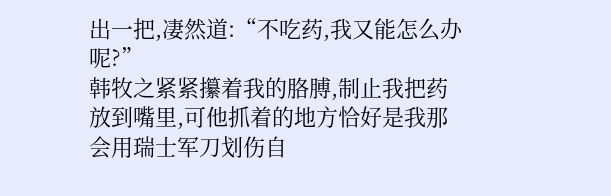出一把,凄然道:“不吃药,我又能怎么办呢?”
韩牧之紧紧攥着我的胳膊,制止我把药放到嘴里,可他抓着的地方恰好是我那会用瑞士军刀划伤自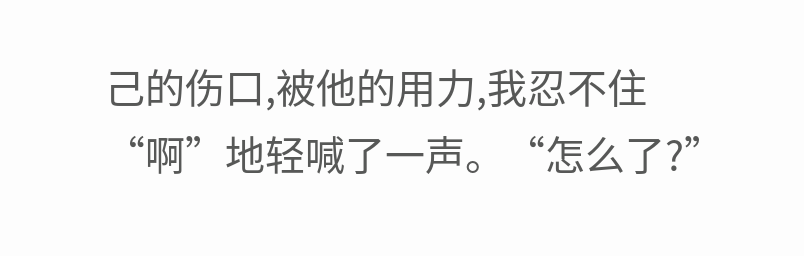己的伤口,被他的用力,我忍不住“啊”地轻喊了一声。“怎么了?”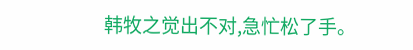韩牧之觉出不对,急忙松了手。